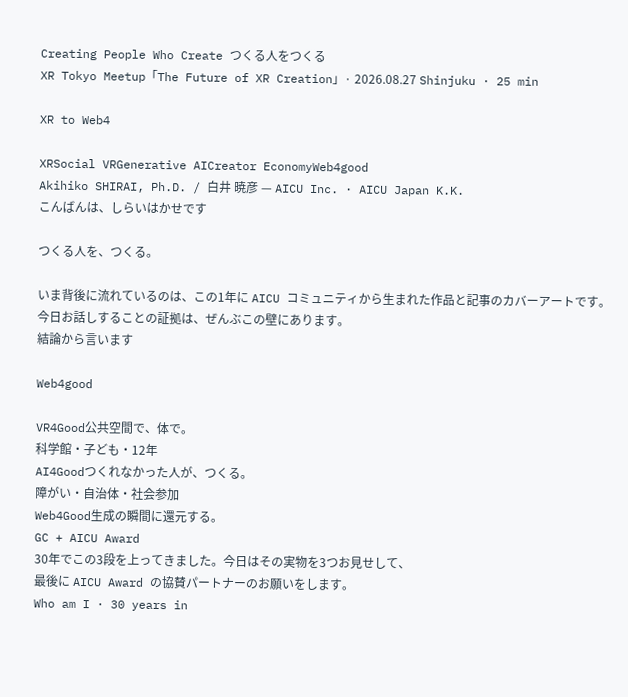Creating People Who Create つくる人をつくる
XR Tokyo Meetup「The Future of XR Creation」· 2026.08.27 Shinjuku · 25 min

XR to Web4

XRSocial VRGenerative AICreator EconomyWeb4good
Akihiko SHIRAI, Ph.D. / 白井 暁彦 — AICU Inc. · AICU Japan K.K.
こんばんは、しらいはかせです

つくる人を、つくる。

いま背後に流れているのは、この1年に AICU コミュニティから生まれた作品と記事のカバーアートです。
今日お話しすることの証拠は、ぜんぶこの壁にあります。
結論から言います

Web4good

VR4Good公共空間で、体で。
科学館・子ども・12年
AI4Goodつくれなかった人が、つくる。
障がい・自治体・社会参加
Web4Good生成の瞬間に還元する。
GC + AICU Award
30年でこの3段を上ってきました。今日はその実物を3つお見せして、
最後に AICU Award の協賛パートナーのお願いをします。
Who am I · 30 years in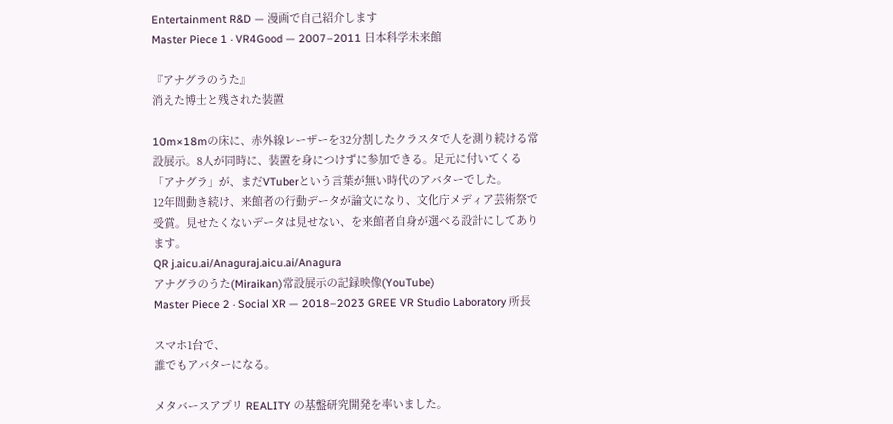Entertainment R&D — 漫画で自己紹介します
Master Piece 1 · VR4Good — 2007–2011 日本科学未来館

『アナグラのうた』
消えた博士と残された装置

10m×18mの床に、赤外線レーザーを32分割したクラスタで人を測り続ける常設展示。8人が同時に、装置を身につけずに参加できる。足元に付いてくる「アナグラ」が、まだVTuberという言葉が無い時代のアバターでした。
12年間動き続け、来館者の行動データが論文になり、文化庁メディア芸術祭で受賞。見せたくないデータは見せない、を来館者自身が選べる設計にしてあります。
QR j.aicu.ai/Anaguraj.aicu.ai/Anagura
アナグラのうた(Miraikan)常設展示の記録映像(YouTube)
Master Piece 2 · Social XR — 2018–2023 GREE VR Studio Laboratory 所長

スマホ1台で、
誰でもアバターになる。

メタバースアプリ REALITY の基盤研究開発を率いました。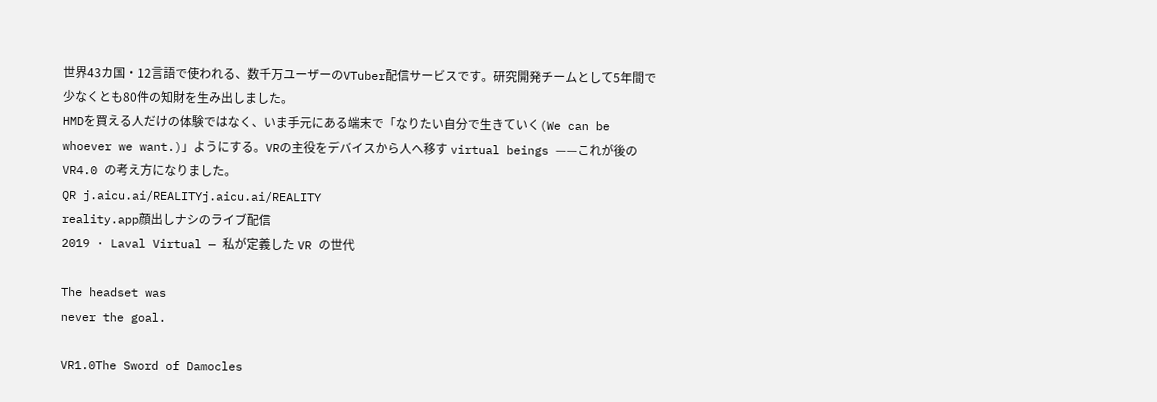世界43カ国・12言語で使われる、数千万ユーザーのVTuber配信サービスです。研究開発チームとして5年間で少なくとも80件の知財を生み出しました。
HMDを買える人だけの体験ではなく、いま手元にある端末で「なりたい自分で生きていく(We can be whoever we want.)」ようにする。VRの主役をデバイスから人へ移す virtual beings ——これが後の VR4.0 の考え方になりました。
QR j.aicu.ai/REALITYj.aicu.ai/REALITY
reality.app顔出しナシのライブ配信
2019 · Laval Virtual — 私が定義した VR の世代

The headset was
never the goal.

VR1.0The Sword of Damocles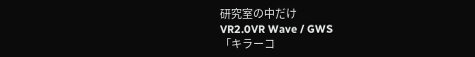研究室の中だけ
VR2.0VR Wave / GWS
「キラーコ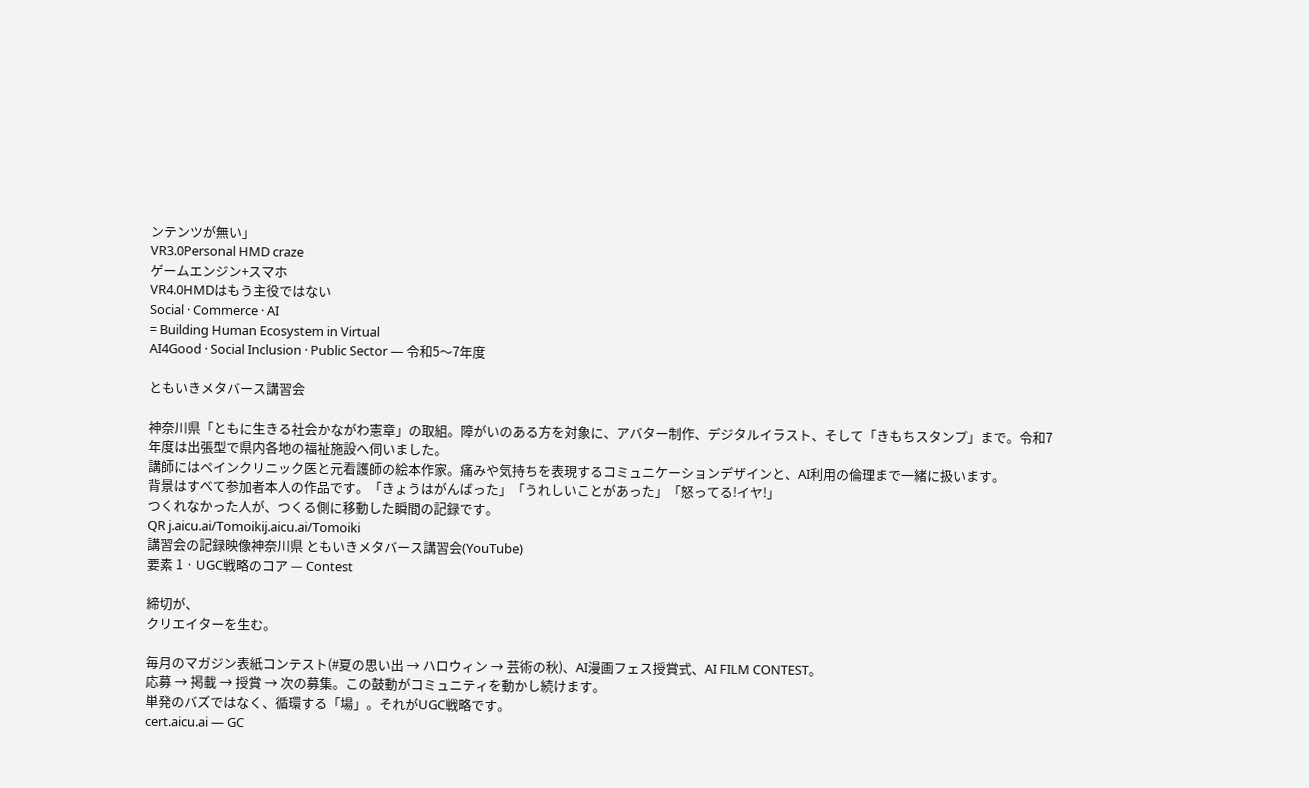ンテンツが無い」
VR3.0Personal HMD craze
ゲームエンジン+スマホ
VR4.0HMDはもう主役ではない
Social · Commerce · AI
= Building Human Ecosystem in Virtual
AI4Good · Social Inclusion · Public Sector — 令和5〜7年度

ともいきメタバース講習会

神奈川県「ともに生きる社会かながわ憲章」の取組。障がいのある方を対象に、アバター制作、デジタルイラスト、そして「きもちスタンプ」まで。令和7年度は出張型で県内各地の福祉施設へ伺いました。
講師にはペインクリニック医と元看護師の絵本作家。痛みや気持ちを表現するコミュニケーションデザインと、AI利用の倫理まで一緒に扱います。
背景はすべて参加者本人の作品です。「きょうはがんばった」「うれしいことがあった」「怒ってる!イヤ!」
つくれなかった人が、つくる側に移動した瞬間の記録です。
QR j.aicu.ai/Tomoikij.aicu.ai/Tomoiki
講習会の記録映像神奈川県 ともいきメタバース講習会(YouTube)
要素 1 · UGC戦略のコア — Contest

締切が、
クリエイターを生む。

毎月のマガジン表紙コンテスト(#夏の思い出 → ハロウィン → 芸術の秋)、AI漫画フェス授賞式、AI FILM CONTEST。
応募 → 掲載 → 授賞 → 次の募集。この鼓動がコミュニティを動かし続けます。
単発のバズではなく、循環する「場」。それがUGC戦略です。
cert.aicu.ai — GC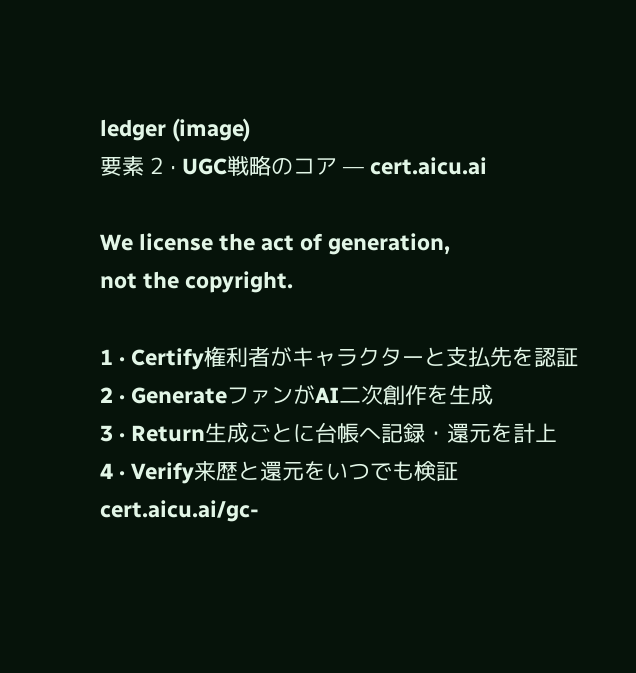ledger (image)
要素 2 · UGC戦略のコア — cert.aicu.ai

We license the act of generation,
not the copyright.

1 · Certify権利者がキャラクターと支払先を認証
2 · GenerateファンがAI二次創作を生成
3 · Return生成ごとに台帳へ記録・還元を計上
4 · Verify来歴と還元をいつでも検証
cert.aicu.ai/gc-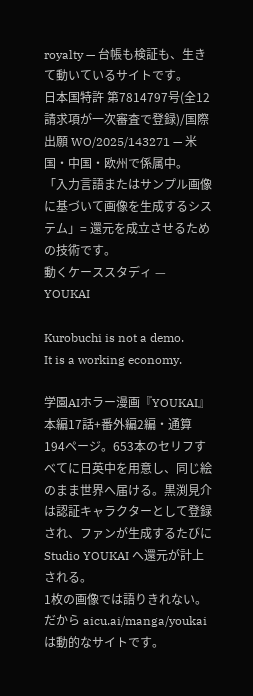royalty — 台帳も検証も、生きて動いているサイトです。
日本国特許 第7814797号(全12請求項が一次審査で登録)/国際出願 WO/2025/143271 — 米国・中国・欧州で係属中。
「入力言語またはサンプル画像に基づいて画像を生成するシステム」= 還元を成立させるための技術です。
動くケーススタディ — YOUKAI

Kurobuchi is not a demo.
It is a working economy.

学園AIホラー漫画『YOUKAI』本編17話+番外編2編・通算194ページ。653本のセリフすべてに日英中を用意し、同じ絵のまま世界へ届ける。黒渕見介は認証キャラクターとして登録され、ファンが生成するたびに Studio YOUKAI へ還元が計上される。
1枚の画像では語りきれない。だから aicu.ai/manga/youkai は動的なサイトです。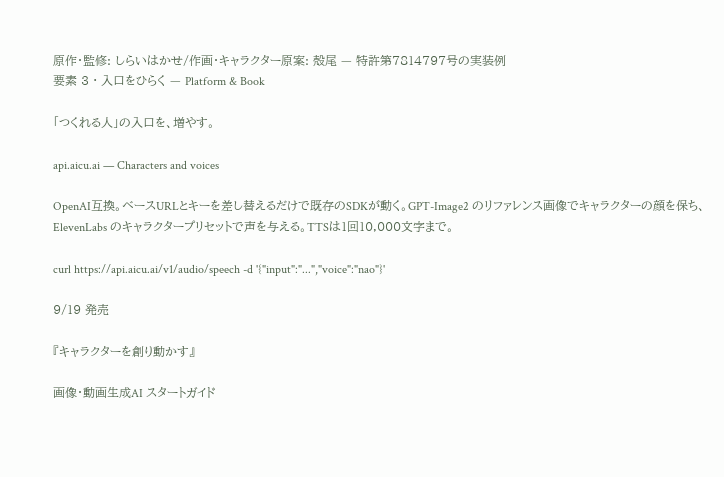原作・監修: しらいはかせ/作画・キャラクター原案: 殻尾 — 特許第7814797号の実装例
要素 3 · 入口をひらく — Platform & Book

「つくれる人」の入口を、増やす。

api.aicu.ai — Characters and voices

OpenAI互換。ベースURLとキーを差し替えるだけで既存のSDKが動く。GPT-Image2 のリファレンス画像でキャラクターの顔を保ち、ElevenLabs のキャラクタープリセットで声を与える。TTSは1回10,000文字まで。

curl https://api.aicu.ai/v1/audio/speech -d '{"input":"...","voice":"nao"}'

9/19 発売

『キャラクターを創り動かす』

画像・動画生成AI スタートガイド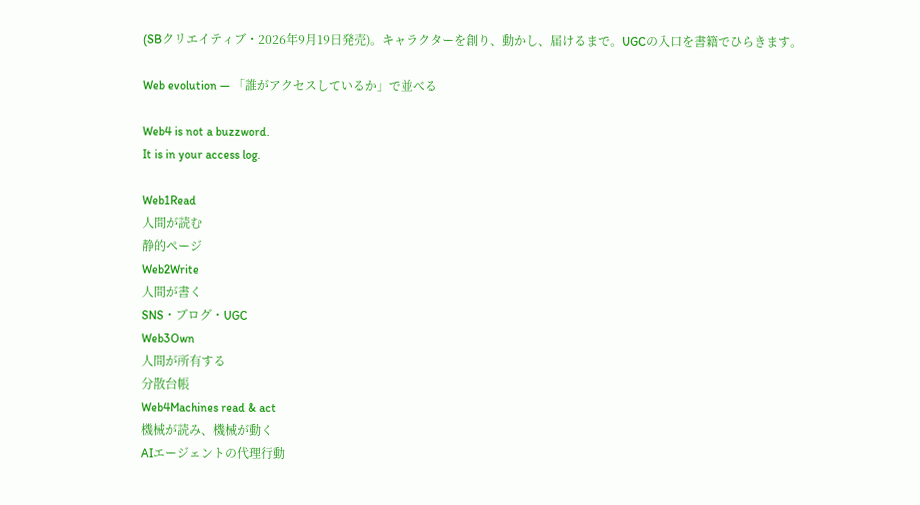(SBクリエイティブ・2026年9月19日発売)。キャラクターを創り、動かし、届けるまで。UGCの入口を書籍でひらきます。

Web evolution — 「誰がアクセスしているか」で並べる

Web4 is not a buzzword.
It is in your access log.

Web1Read
人間が読む
静的ページ
Web2Write
人間が書く
SNS・ブログ・UGC
Web3Own
人間が所有する
分散台帳
Web4Machines read & act
機械が読み、機械が動く
AIエージェントの代理行動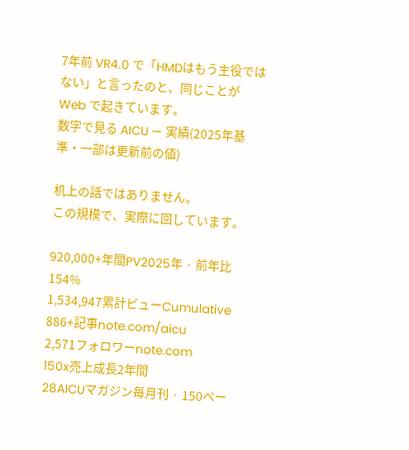7年前 VR4.0 で「HMDはもう主役ではない」と言ったのと、同じことが Web で起きています。
数字で見る AICU — 実績(2025年基準・一部は更新前の値)

机上の話ではありません。
この規模で、実際に回しています。

920,000+年間PV2025年 · 前年比 154%
1,534,947累計ビューCumulative
886+記事note.com/aicu
2,571フォロワーnote.com
150x売上成長2年間
28AICUマガジン毎月刊 · 150ペー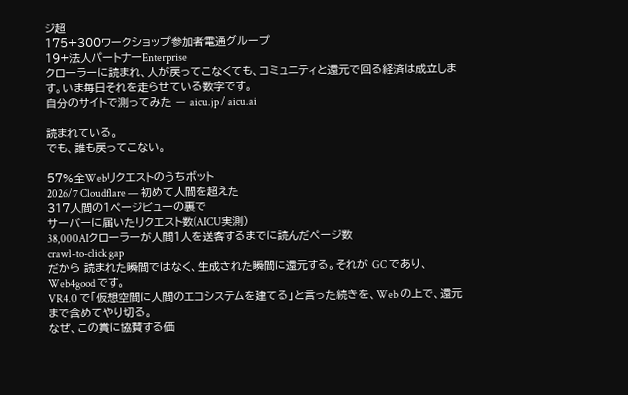ジ超
175+300ワークショップ参加者電通グループ
19+法人パートナーEnterprise
クローラーに読まれ、人が戻ってこなくても、コミュニティと還元で回る経済は成立します。いま毎日それを走らせている数字です。
自分のサイトで測ってみた — aicu.jp / aicu.ai

読まれている。
でも、誰も戻ってこない。

57%全Webリクエストのうちボット
2026/7 Cloudflare — 初めて人間を超えた
317人間の1ページビューの裏で
サーバーに届いたリクエスト数(AICU実測)
38,000AIクローラーが人間1人を送客するまでに読んだページ数
crawl-to-click gap
だから 読まれた瞬間ではなく、生成された瞬間に還元する。それが GC であり、Web4good です。
VR4.0 で「仮想空間に人間のエコシステムを建てる」と言った続きを、Web の上で、還元まで含めてやり切る。
なぜ、この賞に協賛する価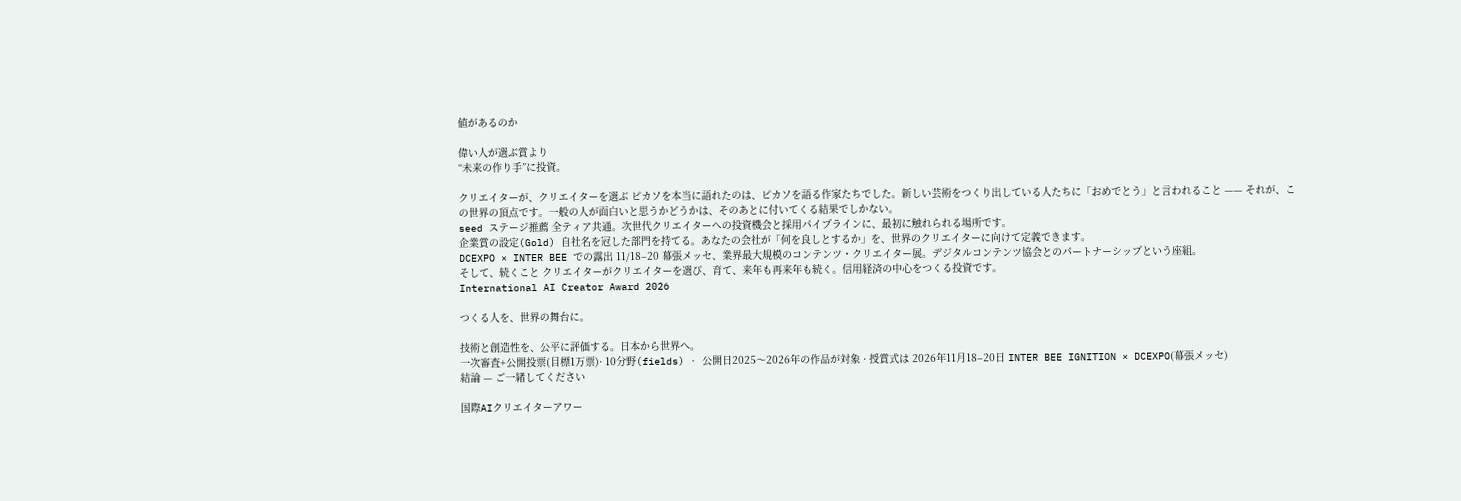値があるのか

偉い人が選ぶ賞より
“未来の作り手”に投資。

クリエイターが、クリエイターを選ぶ ピカソを本当に語れたのは、ピカソを語る作家たちでした。新しい芸術をつくり出している人たちに「おめでとう」と言われること —— それが、この世界の頂点です。一般の人が面白いと思うかどうかは、そのあとに付いてくる結果でしかない。
seed ステージ推薦 全ティア共通。次世代クリエイターへの投資機会と採用パイプラインに、最初に触れられる場所です。
企業賞の設定(Gold) 自社名を冠した部門を持てる。あなたの会社が「何を良しとするか」を、世界のクリエイターに向けて定義できます。
DCEXPO × INTER BEE での露出 11/18–20 幕張メッセ、業界最大規模のコンテンツ・クリエイター展。デジタルコンテンツ協会とのパートナーシップという座組。
そして、続くこと クリエイターがクリエイターを選び、育て、来年も再来年も続く。信用経済の中心をつくる投資です。
International AI Creator Award 2026

つくる人を、世界の舞台に。

技術と創造性を、公平に評価する。日本から世界へ。
一次審査+公開投票(目標1万票)· 10分野(fields) · 公開日2025〜2026年の作品が対象 · 授賞式は 2026年11月18–20日 INTER BEE IGNITION × DCEXPO(幕張メッセ)
結論 — ご一緒してください

国際AIクリエイターアワー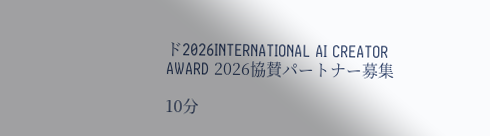ド2026INTERNATIONAL AI CREATOR AWARD 2026協賛パートナー募集

10分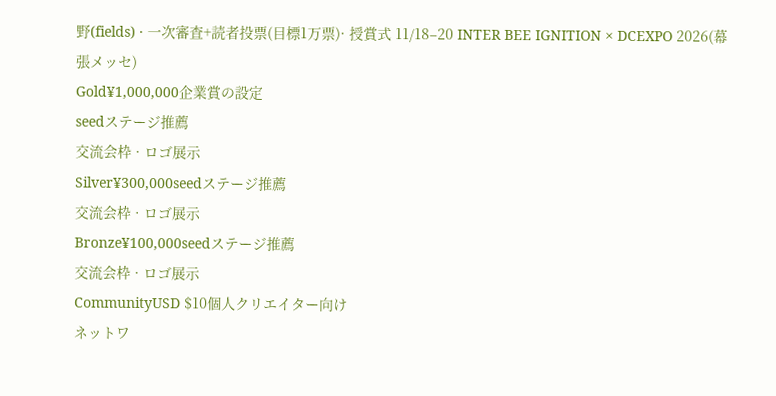野(fields) · 一次審査+読者投票(目標1万票)· 授賞式 11/18–20 INTER BEE IGNITION × DCEXPO 2026(幕張メッセ)
Gold¥1,000,000企業賞の設定
seedステージ推薦
交流会枠 · ロゴ展示
Silver¥300,000seedステージ推薦
交流会枠 · ロゴ展示
Bronze¥100,000seedステージ推薦
交流会枠 · ロゴ展示
CommunityUSD $10個人クリエイター向け
ネットワ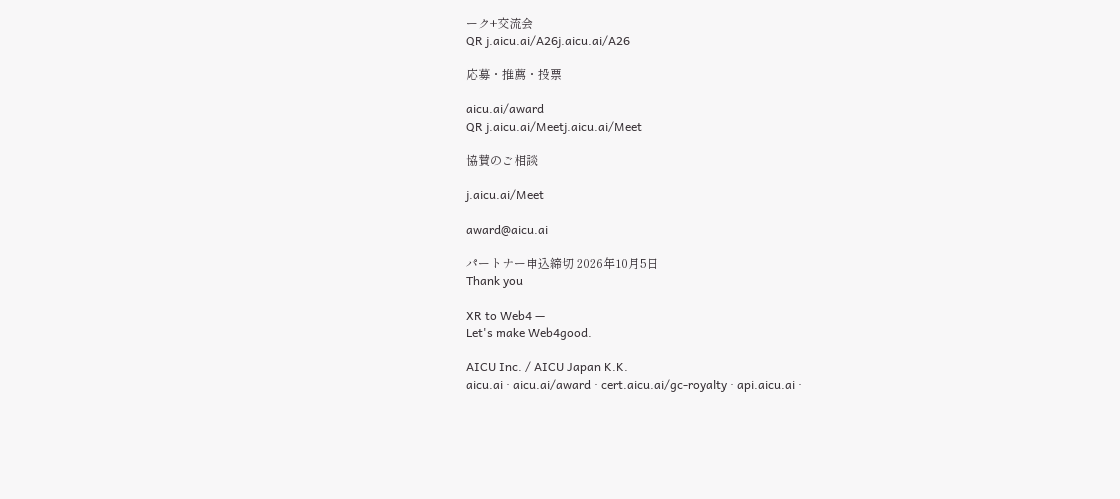ーク+交流会
QR j.aicu.ai/A26j.aicu.ai/A26

応募・推薦・投票

aicu.ai/award
QR j.aicu.ai/Meetj.aicu.ai/Meet

協賛のご相談

j.aicu.ai/Meet

award@aicu.ai

パートナー申込締切 2026年10月5日
Thank you

XR to Web4 —
Let's make Web4good.

AICU Inc. / AICU Japan K.K.
aicu.ai · aicu.ai/award · cert.aicu.ai/gc-royalty · api.aicu.ai ·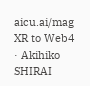aicu.ai/mag
XR to Web4 · Akihiko SHIRAI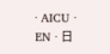· AICU · EN · 日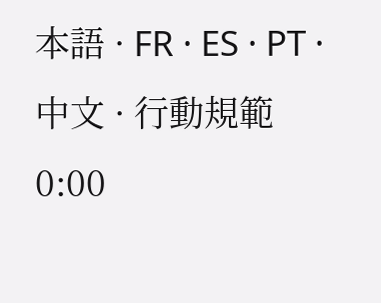本語 · FR · ES · PT · 中文 · 行動規範
0:00